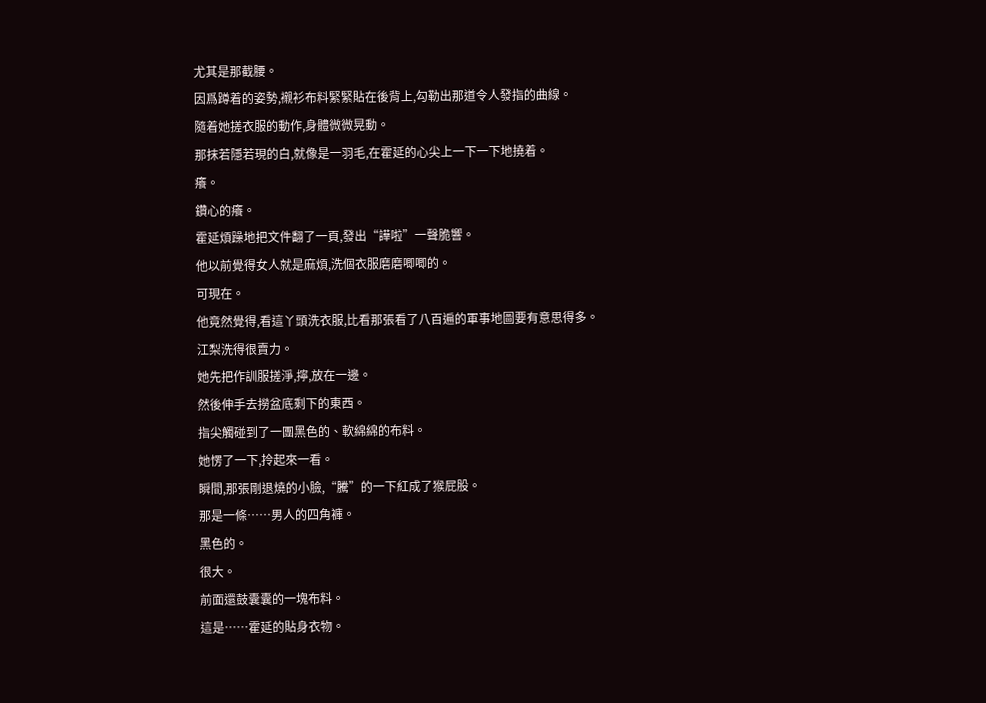尤其是那截腰。
因爲蹲着的姿勢,襯衫布料緊緊貼在後背上,勾勒出那道令人發指的曲線。
隨着她搓衣服的動作,身體微微晃動。
那抹若隱若現的白,就像是一羽毛,在霍延的心尖上一下一下地撓着。
癢。
鑽心的癢。
霍延煩躁地把文件翻了一頁,發出“譁啦”一聲脆響。
他以前覺得女人就是麻煩,洗個衣服磨磨唧唧的。
可現在。
他竟然覺得,看這丫頭洗衣服,比看那張看了八百遍的軍事地圖要有意思得多。
江梨洗得很賣力。
她先把作訓服搓淨,擰,放在一邊。
然後伸手去撈盆底剩下的東西。
指尖觸碰到了一團黑色的、軟綿綿的布料。
她愣了一下,拎起來一看。
瞬間,那張剛退燒的小臉,“騰”的一下紅成了猴屁股。
那是一條……男人的四角褲。
黑色的。
很大。
前面還鼓囊囊的一塊布料。
這是……霍延的貼身衣物。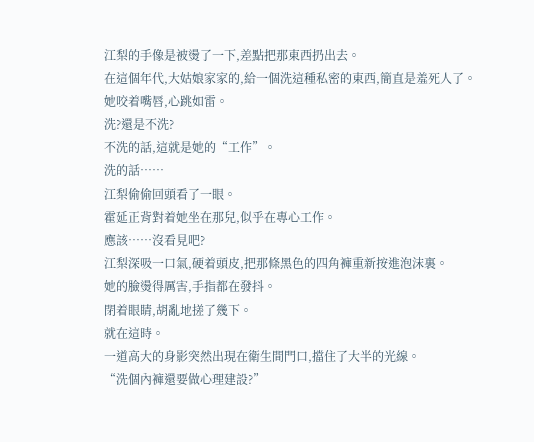江梨的手像是被燙了一下,差點把那東西扔出去。
在這個年代,大姑娘家家的,給一個洗這種私密的東西,簡直是羞死人了。
她咬着嘴唇,心跳如雷。
洗?還是不洗?
不洗的話,這就是她的“工作”。
洗的話……
江梨偷偷回頭看了一眼。
霍延正背對着她坐在那兒,似乎在專心工作。
應該……沒看見吧?
江梨深吸一口氣,硬着頭皮,把那條黑色的四角褲重新按進泡沫裏。
她的臉燙得厲害,手指都在發抖。
閉着眼睛,胡亂地搓了幾下。
就在這時。
一道高大的身影突然出現在衛生間門口,擋住了大半的光線。
“洗個內褲還要做心理建設?”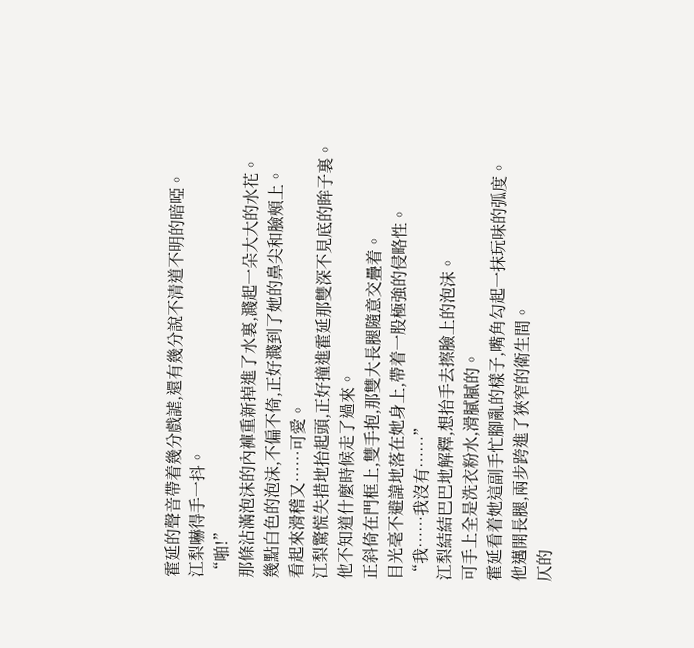霍延的聲音帶着幾分戲謔,還有幾分說不清道不明的暗啞。
江梨嚇得手一抖。
“啪!”
那條沾滿泡沫的內褲重新掉進了水裏,濺起一朵大大的水花。
幾點白色的泡沫,不偏不倚,正好濺到了她的鼻尖和臉頰上。
看起來滑稽又……可愛。
江梨驚慌失措地抬起頭,正好撞進霍延那雙深不見底的眸子裏。
他不知道什麼時候走了過來。
正斜倚在門框上,雙手抱,那雙大長腿隨意交疊着。
目光毫不避諱地落在她身上,帶着一股極強的侵略性。
“我……我沒有……”
江梨結結巴巴地解釋,想抬手去擦臉上的泡沫。
可手上全是洗衣粉水,滑膩膩的。
霍延看着她這副手忙腳亂的樣子,嘴角勾起一抹玩味的弧度。
他邁開長腿,兩步跨進了狹窄的衛生間。
仄的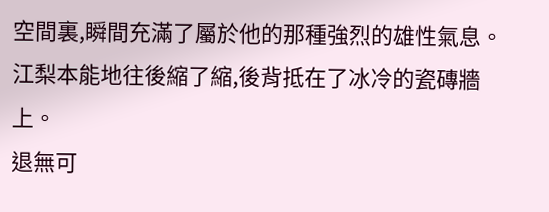空間裏,瞬間充滿了屬於他的那種強烈的雄性氣息。
江梨本能地往後縮了縮,後背抵在了冰冷的瓷磚牆上。
退無可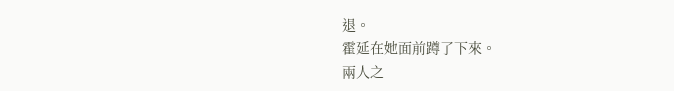退。
霍延在她面前蹲了下來。
兩人之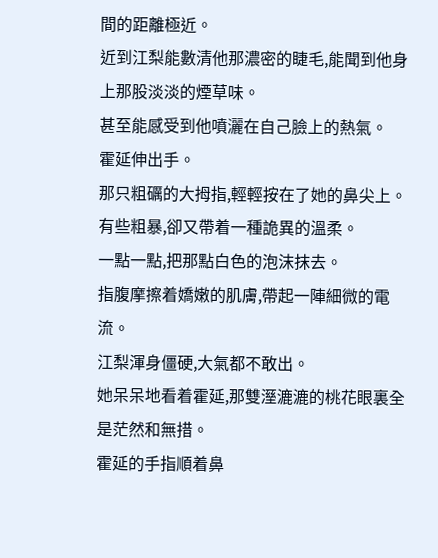間的距離極近。
近到江梨能數清他那濃密的睫毛,能聞到他身上那股淡淡的煙草味。
甚至能感受到他噴灑在自己臉上的熱氣。
霍延伸出手。
那只粗礪的大拇指,輕輕按在了她的鼻尖上。
有些粗暴,卻又帶着一種詭異的溫柔。
一點一點,把那點白色的泡沫抹去。
指腹摩擦着嬌嫩的肌膚,帶起一陣細微的電流。
江梨渾身僵硬,大氣都不敢出。
她呆呆地看着霍延,那雙溼漉漉的桃花眼裏全是茫然和無措。
霍延的手指順着鼻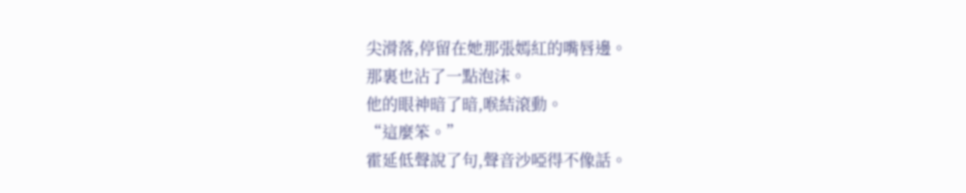尖滑落,停留在她那張嫣紅的嘴唇邊。
那裏也沾了一點泡沫。
他的眼神暗了暗,喉結滾動。
“這麼笨。”
霍延低聲說了句,聲音沙啞得不像話。